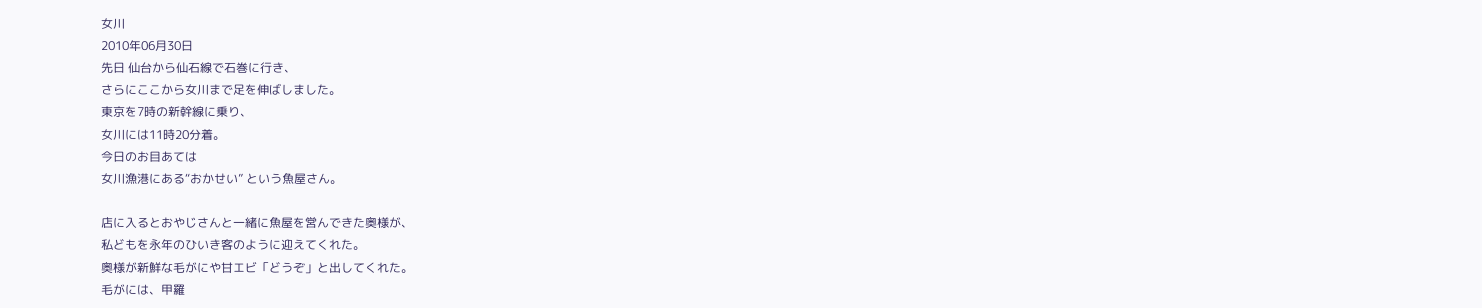女川
2010年06月30日
先日 仙台から仙石線で石巻に行き、
さらにここから女川まで足を伸ばしました。
東京を7時の新幹線に乗り、
女川には11時20分着。
今日のお目あては
女川漁港にある“おかせい” という魚屋さん。

店に入るとおやじさんと一緒に魚屋を営んできた奥様が、
私どもを永年のひいき客のように迎えてくれた。
奥様が新鮮な毛がにや甘エビ「どうぞ」と出してくれた。
毛がには、甲羅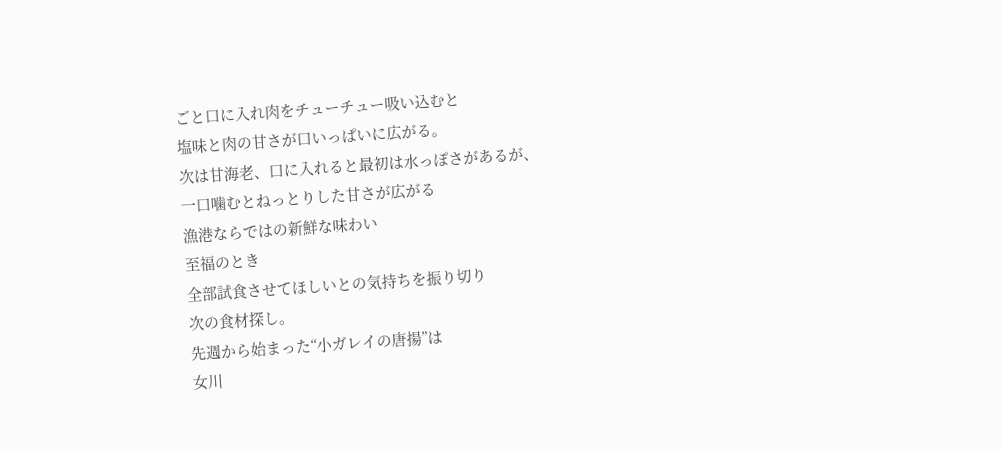ごと口に入れ肉をチューチュー吸い込むと
塩味と肉の甘さが口いっぱいに広がる。
次は甘海老、口に入れると最初は水っぽさがあるが、
一口噛むとねっとりした甘さが広がる
漁港ならではの新鮮な味わい
至福のとき
全部試食させてほしいとの気持ちを振り切り
次の食材探し。
先週から始まった“小ガレイの唐揚”は
女川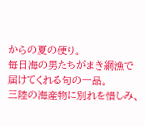からの夏の便り。
毎日海の男たちがまき網漁で
届けてくれる旬の一品。
三陸の海産物に別れを惜しみ、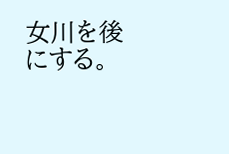女川を後にする。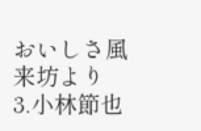おいしさ風来坊より
3.小林節也